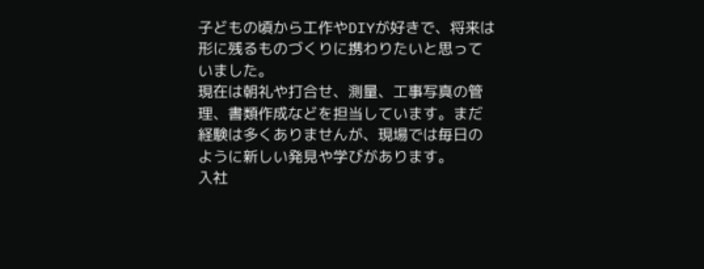子どもの頃から工作やDIYが好きで、将来は形に残るものづくりに携わりたいと思っていました。
現在は朝礼や打合せ、測量、工事写真の管理、書類作成などを担当しています。まだ経験は多くありませんが、現場では毎日のように新しい発見や学びがあります。
入社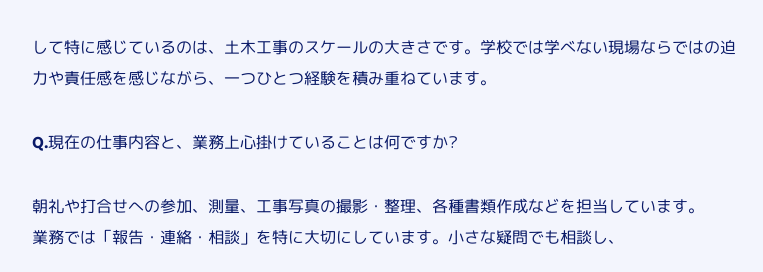して特に感じているのは、土木工事のスケールの大きさです。学校では学べない現場ならではの迫力や責任感を感じながら、一つひとつ経験を積み重ねています。

Q.現在の仕事内容と、業務上心掛けていることは何ですか?

朝礼や打合せへの参加、測量、工事写真の撮影・整理、各種書類作成などを担当しています。
業務では「報告・連絡・相談」を特に大切にしています。小さな疑問でも相談し、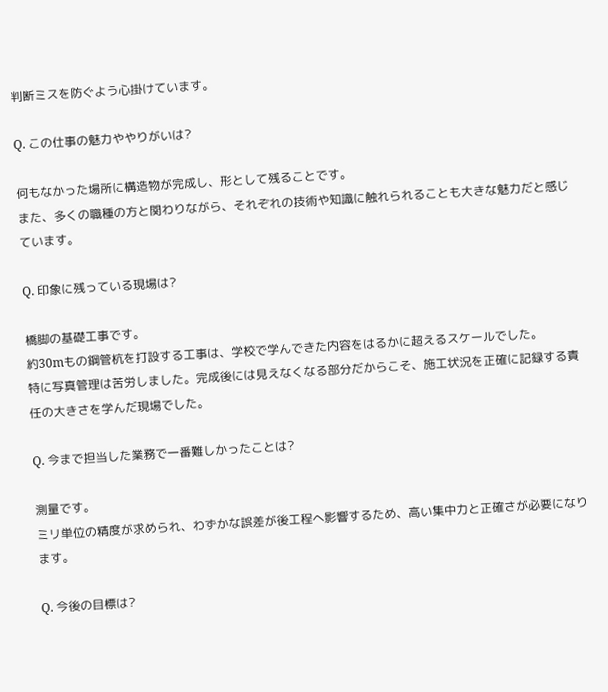判断ミスを防ぐよう心掛けています。

Q. この仕事の魅力ややりがいは?

何もなかった場所に構造物が完成し、形として残ることです。
また、多くの職種の方と関わりながら、それぞれの技術や知識に触れられることも大きな魅力だと感じています。

Q. 印象に残っている現場は?

橋脚の基礎工事です。
約30mもの鋼管杭を打設する工事は、学校で学んできた内容をはるかに超えるスケールでした。
特に写真管理は苦労しました。完成後には見えなくなる部分だからこそ、施工状況を正確に記録する責任の大きさを学んだ現場でした。

Q. 今まで担当した業務で一番難しかったことは?

測量です。
ミリ単位の精度が求められ、わずかな誤差が後工程へ影響するため、高い集中力と正確さが必要になります。

Q. 今後の目標は?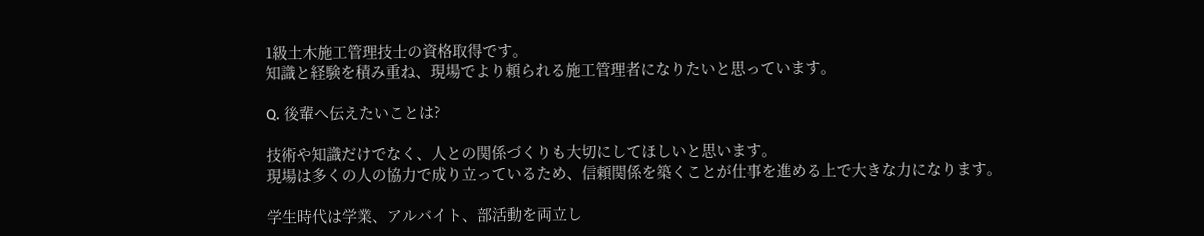1級土木施工管理技士の資格取得です。
知識と経験を積み重ね、現場でより頼られる施工管理者になりたいと思っています。

Q. 後輩へ伝えたいことは?

技術や知識だけでなく、人との関係づくりも大切にしてほしいと思います。
現場は多くの人の協力で成り立っているため、信頼関係を築くことが仕事を進める上で大きな力になります。

学生時代は学業、アルバイト、部活動を両立し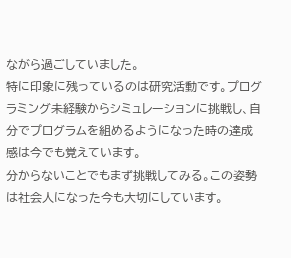ながら過ごしていました。
特に印象に残っているのは研究活動です。プログラミング未経験からシミュレーションに挑戦し、自分でプログラムを組めるようになった時の達成感は今でも覚えています。
分からないことでもまず挑戦してみる。この姿勢は社会人になった今も大切にしています。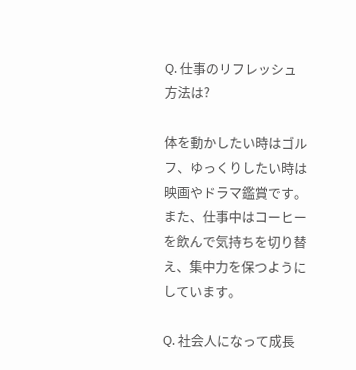Q. 仕事のリフレッシュ方法は?

体を動かしたい時はゴルフ、ゆっくりしたい時は映画やドラマ鑑賞です。
また、仕事中はコーヒーを飲んで気持ちを切り替え、集中力を保つようにしています。

Q. 社会人になって成長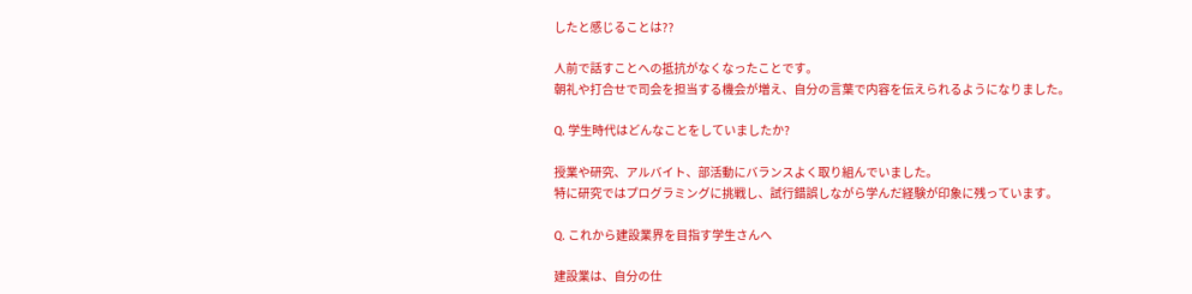したと感じることは??

人前で話すことへの抵抗がなくなったことです。
朝礼や打合せで司会を担当する機会が増え、自分の言葉で内容を伝えられるようになりました。

Q. 学生時代はどんなことをしていましたか?

授業や研究、アルバイト、部活動にバランスよく取り組んでいました。
特に研究ではプログラミングに挑戦し、試行錯誤しながら学んだ経験が印象に残っています。

Q. これから建設業界を目指す学生さんへ

建設業は、自分の仕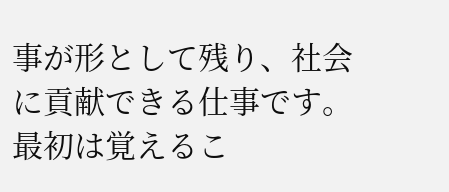事が形として残り、社会に貢献できる仕事です。
最初は覚えるこ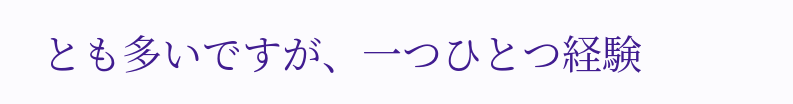とも多いですが、一つひとつ経験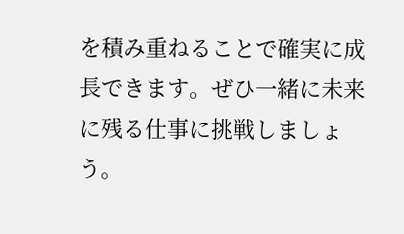を積み重ねることで確実に成長できます。ぜひ一緒に未来に残る仕事に挑戦しましょう。